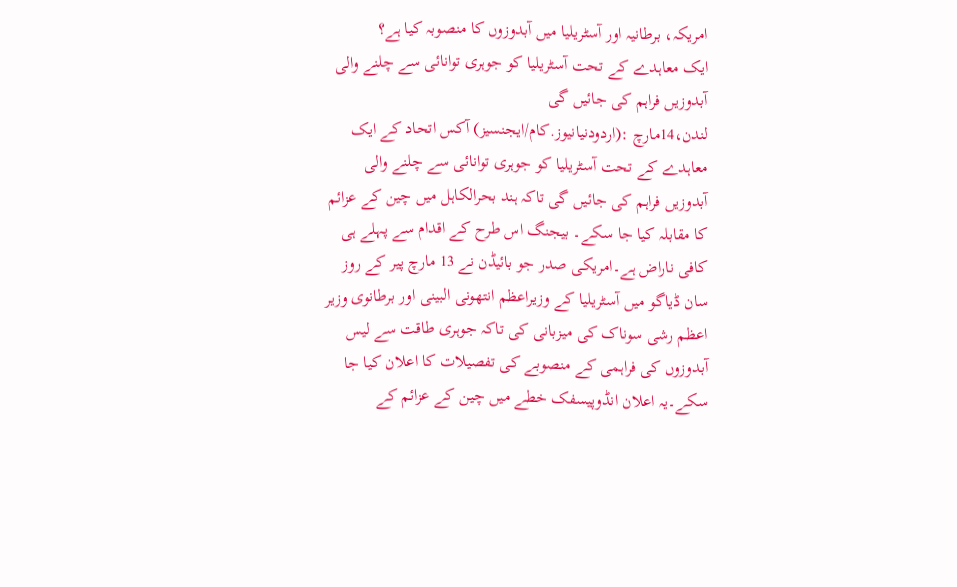امریکہ، برطانیہ اور آسٹریلیا میں آبدوزوں کا منصوبہ کیا ہے؟
ایک معاہدے کے تحت آسٹریلیا کو جوہری توانائی سے چلنے والی آبدوزیں فراہم کی جائیں گی
لندن،14مارچ :(اردودنیانیوز.کام/ایجنسیز) آکس اتحاد کے ایک معاہدے کے تحت آسٹریلیا کو جوہری توانائی سے چلنے والی آبدوزیں فراہم کی جائیں گی تاکہ ہند بحرالکاہل میں چین کے عزائم کا مقابلہ کیا جا سکے۔ بیجنگ اس طرح کے اقدام سے پہلے ہی کافی ناراض ہے۔امریکی صدر جو بائیڈن نے 13 مارچ پیر کے روز سان ڈیاگو میں آسٹریلیا کے وزیراعظم انتھونی البینی اور برطانوی وزیر اعظم رشی سوناک کی میزبانی کی تاکہ جوہری طاقت سے لیس آبدوزوں کی فراہمی کے منصوبے کی تفصیلات کا اعلان کیا جا سکے۔یہ اعلان انڈوپیسفک خطے میں چین کے عزائم کے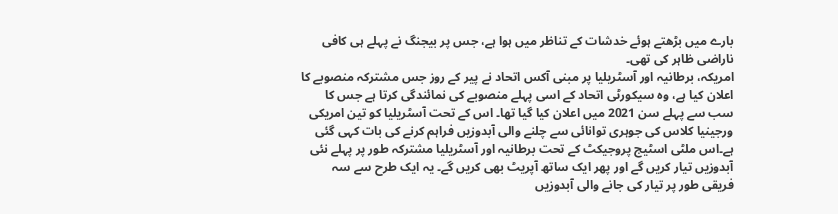بارے میں بڑھتے ہوئے خدشات کے تناظر میں ہوا ہے، جس پر بیجنگ نے پہلے ہی کافی ناراضی ظاہر کی تھی۔
امریکہ، برطانیہ اور آسٹریلیا پر مبنی آکس اتحاد نے پیر کے روز جس مشترکہ منصوبے کا اعلان کیا ہے، وہ سیکورٹی اتحاد کے اسی پہلے منصوبے کی نمائندگی کرتا ہے جس کا سب سے پہلے سن 2021 میں اعلان کیا گیا تھا۔ اس کے تحت آسٹریلیا کو تین امریکی ورجینیا کلاس کی جوہری توانائی سے چلنے والی آبدوزیں فراہم کرنے کی بات کہی گئی ہے۔اس ملٹی اسٹیج پروجیکٹ کے تحت برطانیہ اور آسٹریلیا مشترکہ طور پر پہلے نئی آبدوزیں تیار کریں گے اور پھر ایک ساتھ آپریٹ بھی کریں گے۔ یہ ایک طرح سے سہ فریقی طور پر تیار کی جانے والی آبدوزیں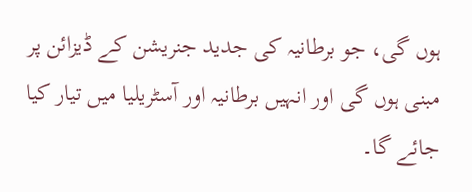ہوں گی، جو برطانیہ کی جدید جنریشن کے ڈیزائن پر مبنی ہوں گی اور انہیں برطانیہ اور آسٹریلیا میں تیار کیا جائے گا۔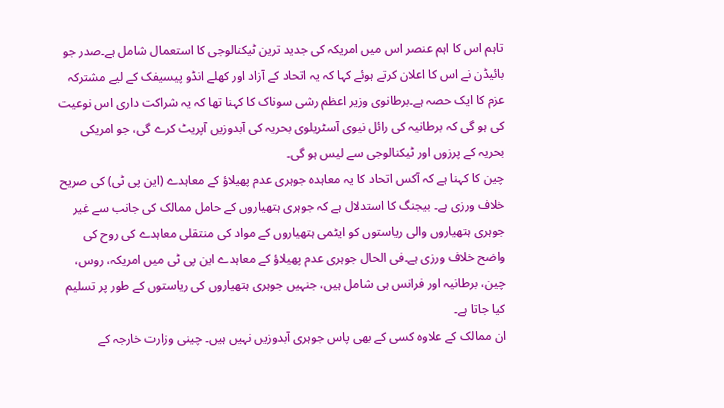تاہم اس کا اہم عنصر اس میں امریکہ کی جدید ترین ٹیکنالوجی کا استعمال شامل ہے۔صدر جو بائیڈن نے اس کا اعلان کرتے ہوئے کہا کہ یہ اتحاد کے آزاد اور کھلے انڈو پیسیفک کے لیے مشترکہ عزم کا ایک حصہ ہے۔برطانوی وزیر اعظم رشی سوناک کا کہنا تھا کہ یہ شراکت داری اس نوعیت کی ہو گی کہ برطانیہ کی رائل نیوی آسٹریلوی بحریہ کی آبدوزیں آپریٹ کرے گی، جو امریکی بحریہ کے پرزوں اور ٹیکنالوجی سے لیس ہو گی۔
چین کا کہنا ہے کہ آکس اتحاد کا یہ معاہدہ جوہری عدم پھیلاؤ کے معاہدے (این پی ٹی) کی صریح خلاف ورزی ہے۔ بیجنگ کا استدلال ہے کہ جوہری ہتھیاروں کے حامل ممالک کی جانب سے غیر جوہری ہتھیاروں والی ریاستوں کو ایٹمی ہتھیاروں کے مواد کی منتقلی معاہدے کی روح کی واضح خلاف ورزی ہے۔فی الحال جوہری عدم پھیلاؤ کے معاہدے این پی ٹی میں امریکہ، روس، چین، برطانیہ اور فرانس ہی شامل ہیں، جنہیں جوہری ہتھیاروں کی ریاستوں کے طور پر تسلیم کیا جاتا ہے۔
ان ممالک کے علاوہ کسی کے بھی پاس جوہری آبدوزیں نہیں ہیں۔ چینی وزارت خارجہ کے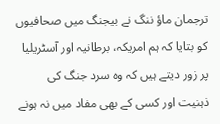ترجمان ماؤ ننگ نے بیجنگ میں صحافیوں کو بتایا کہ ہم امریکہ، برطانیہ اور آسٹریلیا پر زور دیتے ہیں کہ وہ سرد جنگ کی ذہنیت اور کسی کے بھی مفاد میں نہ ہونے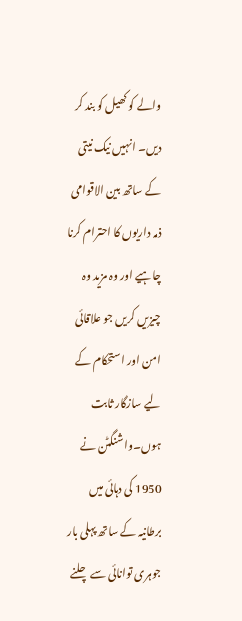والے کو کھیل کو بند کر دیں۔ انہیں نیک نیتی کے ساتھ بین الاقوامی ذمہ داریوں کا احترام کرنا چاہیے اور وہ مزید وہ چیزیں کریں جو علاقائی امن اور استحکام کے لیے سازگار ثابت ہوں۔واشنگٹن نے 1950 کی دہائی میں برطانیہ کے ساتھ پہلی بار جوہری توانائی سے چلنے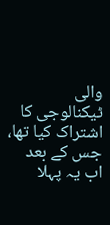والی ٹیکنالوجی کا اشتراک کیا تھا، جس کے بعد اب یہ پہلا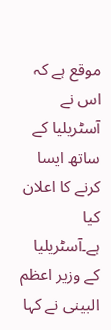موقع ہے کہ اس نے آسٹریلیا کے ساتھ ایسا کرنے کا اعلان کیا ہے۔آسٹریلیا کے وزیر اعظم البینی نے کہا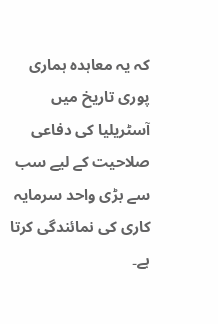کہ یہ معاہدہ ہماری پوری تاریخ میں آسٹریلیا کی دفاعی صلاحیت کے لیے سب سے بڑی واحد سرمایہ کاری کی نمائندگی کرتا ہے۔